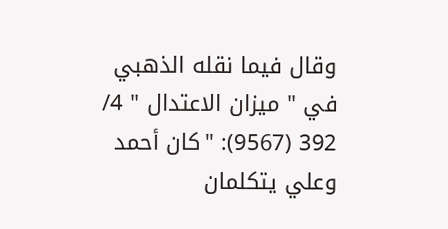وقال فيما نقله الذهبي في " ميزان الاعتدال " 4/ 392 (9567): "كان أحمد وعلي يتكلمان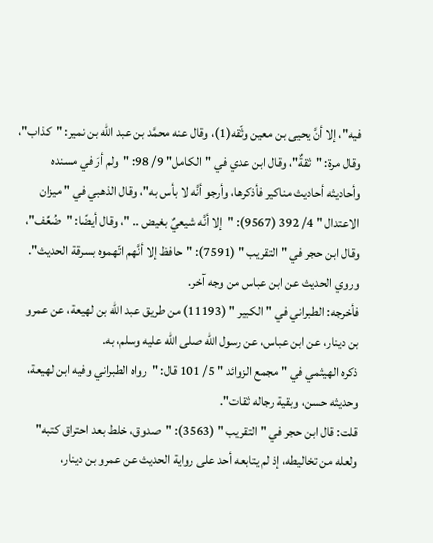فيه"، إلا أنَّ يحيى بن معين وثّقه(1)، وقال عنه محمَّد بن عبد الله بن نمير: "كذاب"، وقال مرة: "ثقةٌ"، وقال ابن عدي في "الكامل" 9/ 98: "ولم أرَ في مسنده وأحاديثه أحاديث مناكير فأذكرها، وأرجو أنَّه لا بأس به"، وقال الذهبي في " ميزان الاعتدال " 4/ 392 (9567): "إلا أنَّه شيعيٌ بغيض .. "، وقال أيضًا: "ضُعِّف"، وقال ابن حجر في " التقريب " (7591): "حافظ إلا أنَّهم اتّهموه بسرقة الحديث".
وروي الحديث عن ابن عباس من وجه آخر.
فأخرجه: الطبراني في " الكبير " (11193) من طريق عبد الله بن لهيعة، عن عمرو بن دينار، عن ابن عباس، عن رسول الله صلى الله عليه وسلم، به.
ذكره الهيثمي في " مجمع الزوائد " 5/ 101 قال: "رواه الطبراني وفيه ابن لهيعة، وحديثه حسن، وبقية رجاله ثقات".
قلت: قال ابن حجر في " التقريب " (3563): "صدوق، خلط بعد احتراق كتبه" ولعله من تخاليطه، إذ لم يتابعه أحد على رواية الحديث عن عمرو بن دينار،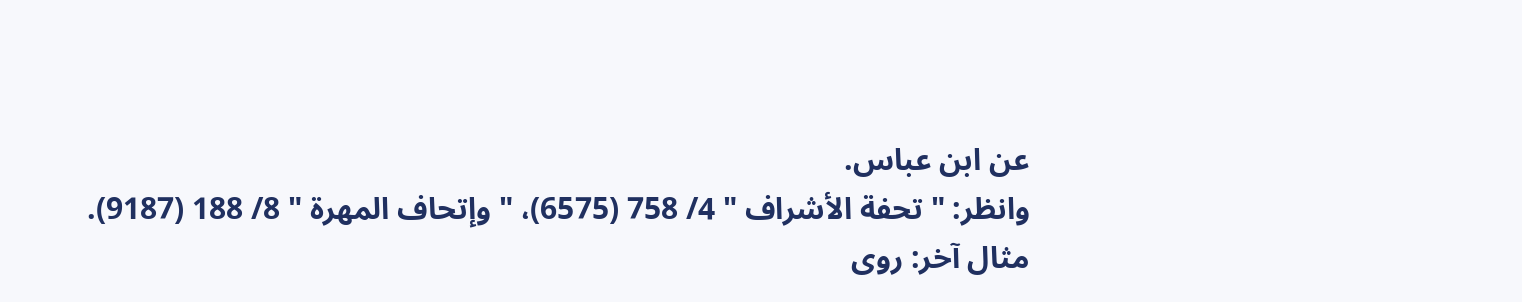عن ابن عباس.
وانظر: " تحفة الأشراف " 4/ 758 (6575)، " وإتحاف المهرة " 8/ 188 (9187).
مثال آخر: روى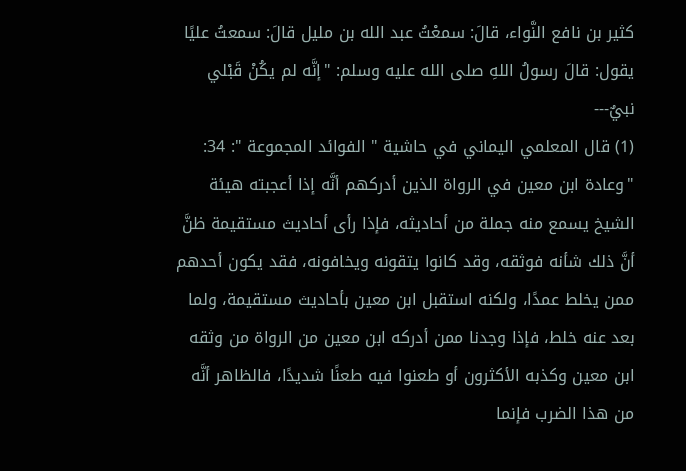كثير بن نافع النَّواء، قالَ: سمعْتُ عبد الله بن مليل قالَ: سمعتُ عليًا يقول: قالَ رسولُ اللهِ صلى الله عليه وسلم: "إنَّه لم يكُنْ قَبْلي نبيٌ---
(1) قال المعلمي اليماني في حاشية " الفوائد المجموعة ": 34: "وعادة ابن معين في الرواة الذين أدركهم أنَّه إذا أعجبته هيئة الشيخ يسمع منه جملة من أحاديثه، فإذا رأى أحاديث مستقيمة ظنَّ أنَّ ذلك شأنه فوثقه، وقد كانوا يتقونه ويخافونه، فقد يكون أحدهم ممن يخلط عمدًا، ولكنه استقبل ابن معين بأحاديث مستقيمة، ولما بعد عنه خلط، فإذا وجدنا ممن أدركه ابن معين من الرواة من وثقه ابن معين وكذبه الأكثرون أو طعنوا فيه طعنًا شديدًا، فالظاهر أنَّه من هذا الضرب فإنما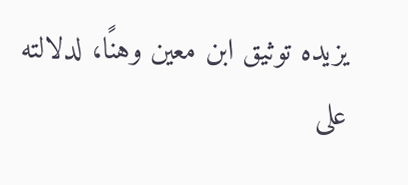يزيده توثيق ابن معين وهنًا، لدلالته على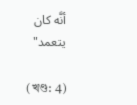أنَّه كان يتعمد"

(খণ্ড: 4)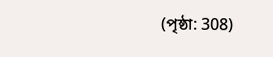(পৃষ্ঠা: 308)